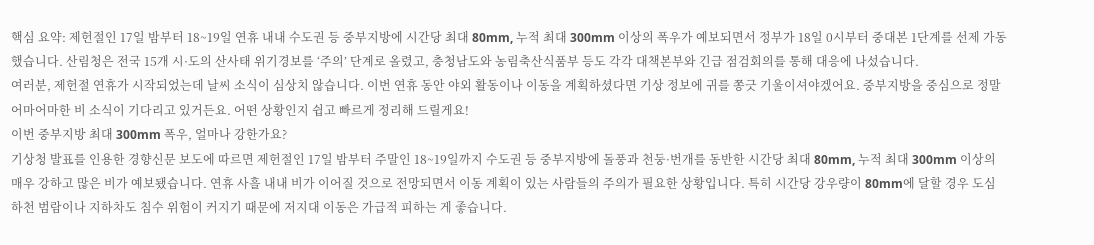핵심 요약: 제헌절인 17일 밤부터 18~19일 연휴 내내 수도권 등 중부지방에 시간당 최대 80mm, 누적 최대 300mm 이상의 폭우가 예보되면서 정부가 18일 0시부터 중대본 1단계를 선제 가동했습니다. 산림청은 전국 15개 시·도의 산사태 위기경보를 ‘주의’ 단계로 올렸고, 충청남도와 농림축산식품부 등도 각각 대책본부와 긴급 점검회의를 통해 대응에 나섰습니다.
여러분, 제헌절 연휴가 시작되었는데 날씨 소식이 심상치 않습니다. 이번 연휴 동안 야외 활동이나 이동을 계획하셨다면 기상 정보에 귀를 쫑긋 기울이셔야겠어요. 중부지방을 중심으로 정말 어마어마한 비 소식이 기다리고 있거든요. 어떤 상황인지 쉽고 빠르게 정리해 드릴게요!
이번 중부지방 최대 300mm 폭우, 얼마나 강한가요?
기상청 발표를 인용한 경향신문 보도에 따르면 제헌절인 17일 밤부터 주말인 18~19일까지 수도권 등 중부지방에 돌풍과 천둥·번개를 동반한 시간당 최대 80mm, 누적 최대 300mm 이상의 매우 강하고 많은 비가 예보됐습니다. 연휴 사흘 내내 비가 이어질 것으로 전망되면서 이동 계획이 있는 사람들의 주의가 필요한 상황입니다. 특히 시간당 강우량이 80mm에 달할 경우 도심 하천 범람이나 지하차도 침수 위험이 커지기 때문에 저지대 이동은 가급적 피하는 게 좋습니다.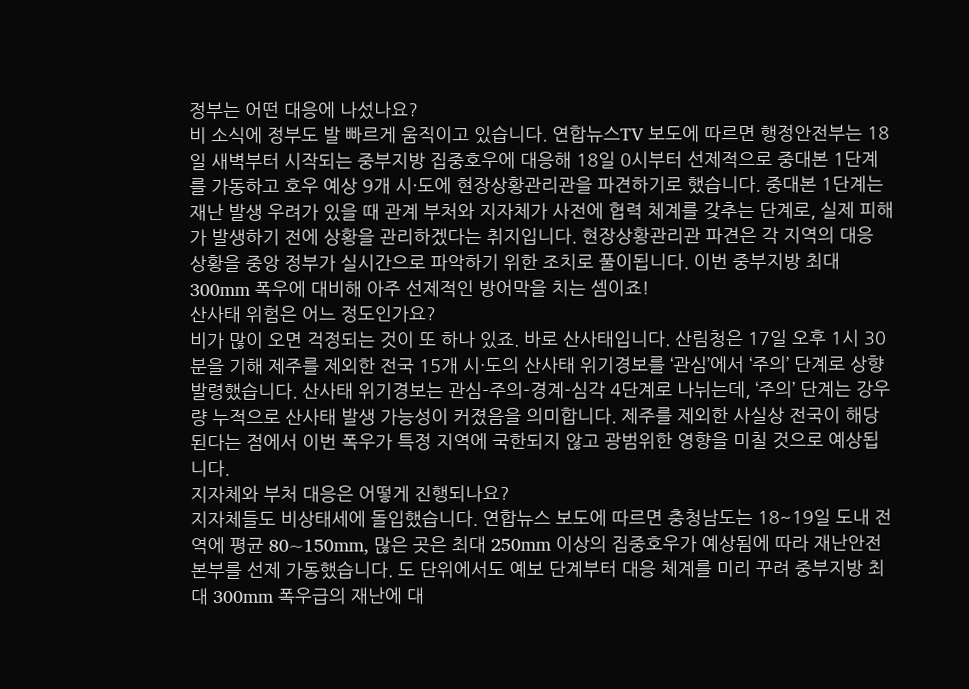정부는 어떤 대응에 나섰나요?
비 소식에 정부도 발 빠르게 움직이고 있습니다. 연합뉴스TV 보도에 따르면 행정안전부는 18일 새벽부터 시작되는 중부지방 집중호우에 대응해 18일 0시부터 선제적으로 중대본 1단계를 가동하고 호우 예상 9개 시·도에 현장상황관리관을 파견하기로 했습니다. 중대본 1단계는 재난 발생 우려가 있을 때 관계 부처와 지자체가 사전에 협력 체계를 갖추는 단계로, 실제 피해가 발생하기 전에 상황을 관리하겠다는 취지입니다. 현장상황관리관 파견은 각 지역의 대응 상황을 중앙 정부가 실시간으로 파악하기 위한 조치로 풀이됩니다. 이번 중부지방 최대 300mm 폭우에 대비해 아주 선제적인 방어막을 치는 셈이죠!
산사태 위험은 어느 정도인가요?
비가 많이 오면 걱정되는 것이 또 하나 있죠. 바로 산사태입니다. 산림청은 17일 오후 1시 30분을 기해 제주를 제외한 전국 15개 시·도의 산사태 위기경보를 ‘관심’에서 ‘주의’ 단계로 상향 발령했습니다. 산사태 위기경보는 관심-주의-경계-심각 4단계로 나뉘는데, ‘주의’ 단계는 강우량 누적으로 산사태 발생 가능성이 커졌음을 의미합니다. 제주를 제외한 사실상 전국이 해당된다는 점에서 이번 폭우가 특정 지역에 국한되지 않고 광범위한 영향을 미칠 것으로 예상됩니다.
지자체와 부처 대응은 어떻게 진행되나요?
지자체들도 비상태세에 돌입했습니다. 연합뉴스 보도에 따르면 충청남도는 18~19일 도내 전역에 평균 80~150mm, 많은 곳은 최대 250mm 이상의 집중호우가 예상됨에 따라 재난안전본부를 선제 가동했습니다. 도 단위에서도 예보 단계부터 대응 체계를 미리 꾸려 중부지방 최대 300mm 폭우급의 재난에 대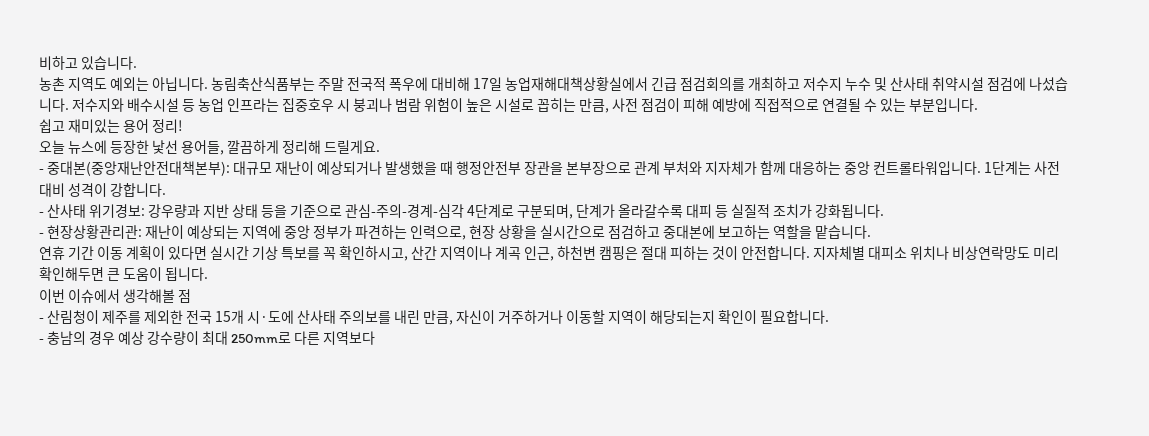비하고 있습니다.
농촌 지역도 예외는 아닙니다. 농림축산식품부는 주말 전국적 폭우에 대비해 17일 농업재해대책상황실에서 긴급 점검회의를 개최하고 저수지 누수 및 산사태 취약시설 점검에 나섰습니다. 저수지와 배수시설 등 농업 인프라는 집중호우 시 붕괴나 범람 위험이 높은 시설로 꼽히는 만큼, 사전 점검이 피해 예방에 직접적으로 연결될 수 있는 부분입니다.
쉽고 재미있는 용어 정리!
오늘 뉴스에 등장한 낯선 용어들, 깔끔하게 정리해 드릴게요.
- 중대본(중앙재난안전대책본부): 대규모 재난이 예상되거나 발생했을 때 행정안전부 장관을 본부장으로 관계 부처와 지자체가 함께 대응하는 중앙 컨트롤타워입니다. 1단계는 사전 대비 성격이 강합니다.
- 산사태 위기경보: 강우량과 지반 상태 등을 기준으로 관심-주의-경계-심각 4단계로 구분되며, 단계가 올라갈수록 대피 등 실질적 조치가 강화됩니다.
- 현장상황관리관: 재난이 예상되는 지역에 중앙 정부가 파견하는 인력으로, 현장 상황을 실시간으로 점검하고 중대본에 보고하는 역할을 맡습니다.
연휴 기간 이동 계획이 있다면 실시간 기상 특보를 꼭 확인하시고, 산간 지역이나 계곡 인근, 하천변 캠핑은 절대 피하는 것이 안전합니다. 지자체별 대피소 위치나 비상연락망도 미리 확인해두면 큰 도움이 됩니다.
이번 이슈에서 생각해볼 점
- 산림청이 제주를 제외한 전국 15개 시·도에 산사태 주의보를 내린 만큼, 자신이 거주하거나 이동할 지역이 해당되는지 확인이 필요합니다.
- 충남의 경우 예상 강수량이 최대 250mm로 다른 지역보다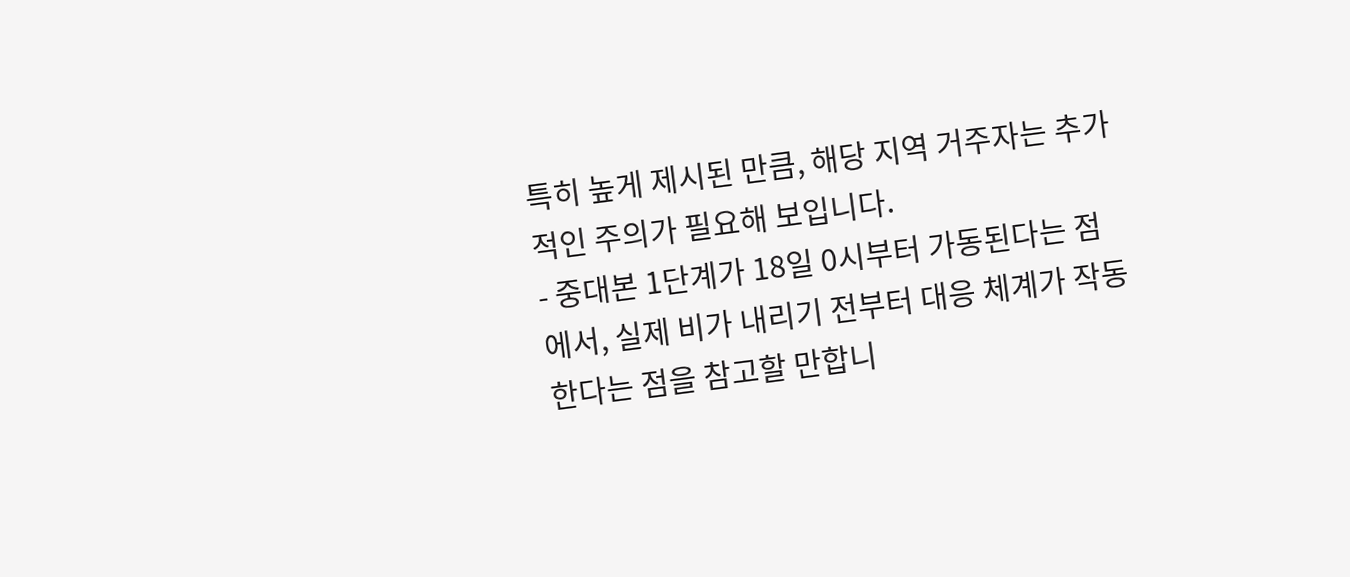특히 높게 제시된 만큼, 해당 지역 거주자는 추가적인 주의가 필요해 보입니다.
- 중대본 1단계가 18일 0시부터 가동된다는 점에서, 실제 비가 내리기 전부터 대응 체계가 작동한다는 점을 참고할 만합니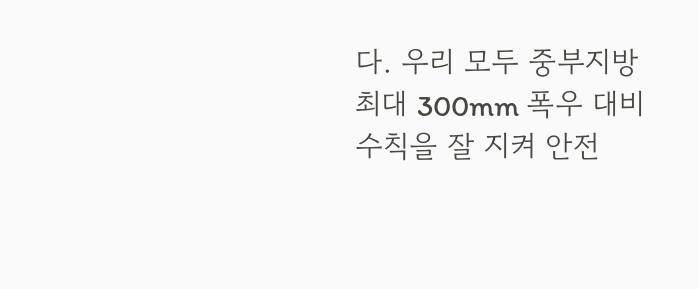다. 우리 모두 중부지방 최대 300mm 폭우 대비 수칙을 잘 지켜 안전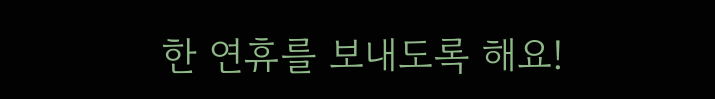한 연휴를 보내도록 해요!